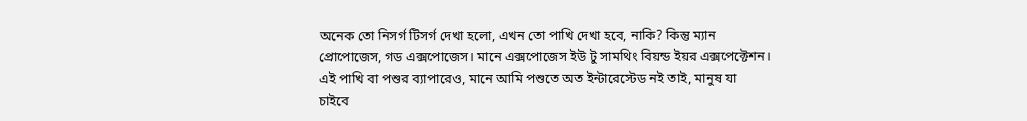অনেক তো নিসর্গ টিসর্গ দেখা হলো, এখন তো পাখি দেখা হবে, নাকি? কিন্তু ম্যান
প্রোপোজেস, গড এক্সপোজেস। মানে এক্সপোজেস ইউ টু সামথিং বিয়ন্ড ইয়র এক্সপেক্টেশন।
এই পাখি বা পশুর ব্যাপারেও, মানে আমি পশুতে অত ইন্টারেস্টেড নই তাই, মানুষ যা
চাইবে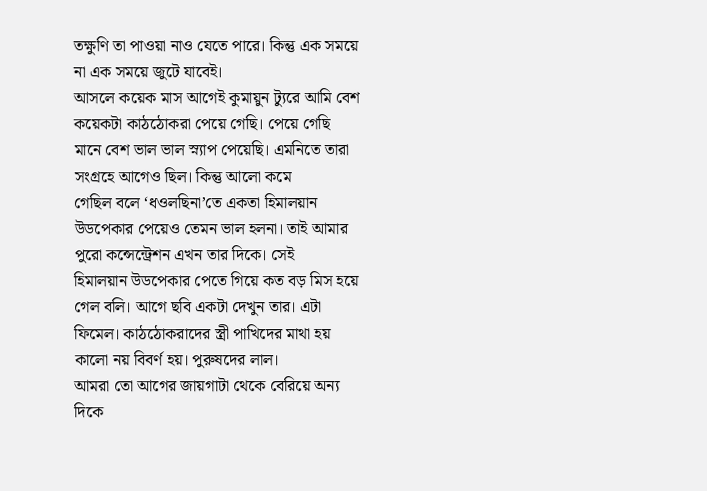তক্ষুণি তা পাওয়া নাও যেতে পারে। কিন্তু এক সময়ে না এক সময়ে জুটে যাবেই।
আসলে কয়েক মাস আগেই কুমায়ুন ট্যুরে আমি বেশ কয়েকটা কাঠঠোকরা পেয়ে গেছি। পেয়ে গেছি
মানে বেশ ভাল ভাল স্ন্যাপ পেয়েছি। এমনিতে তারা সংগ্রহে আগেও ছিল। কিন্তু আলো কমে
গেছিল বলে ‘ধওলছিনা’তে একতা হিমালয়ান
উডপেকার পেয়েও তেমন ভাল হলনা। তাই আমার পুরো কন্সেন্ট্রেশন এখন তার দিকে। সেই
হিমালয়ান উডপেকার পেতে গিয়ে কত বড় মিস হয়ে গেল বলি। আগে ছবি একটা দেখুন তার। এটা
ফিমেল। কাঠঠোকরাদের স্ত্রী পাখিদের মাথা হয় কালো নয় বিবর্ণ হয়। পুরুষদের লাল।
আমরা তো আগের জায়গাটা থেকে বেরিয়ে অন্য দিকে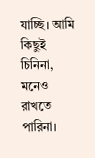যাচ্ছি। আমি কিছুই চিনিনা, মনেও
রাখতে পারিনা।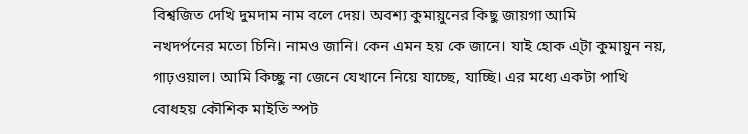বিশ্বজিত দেখি দুমদাম নাম বলে দেয়। অবশ্য কুমায়ুনের কিছু জায়গা আমি
নখদর্পনের মতো চিনি। নামও জানি। কেন এমন হয় কে জানে। যাই হোক এ্টা কুমায়ুন নয়,
গাঢ়ওয়াল। আমি কিচ্ছু না জেনে যেখানে নিয়ে যাচ্ছে, যাচ্ছি। এর মধ্যে একটা পাখি
বোধহয় কৌশিক মাইতি স্পট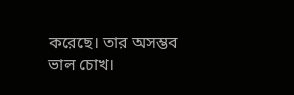করেছে। তার অসম্ভব ভাল চোখ।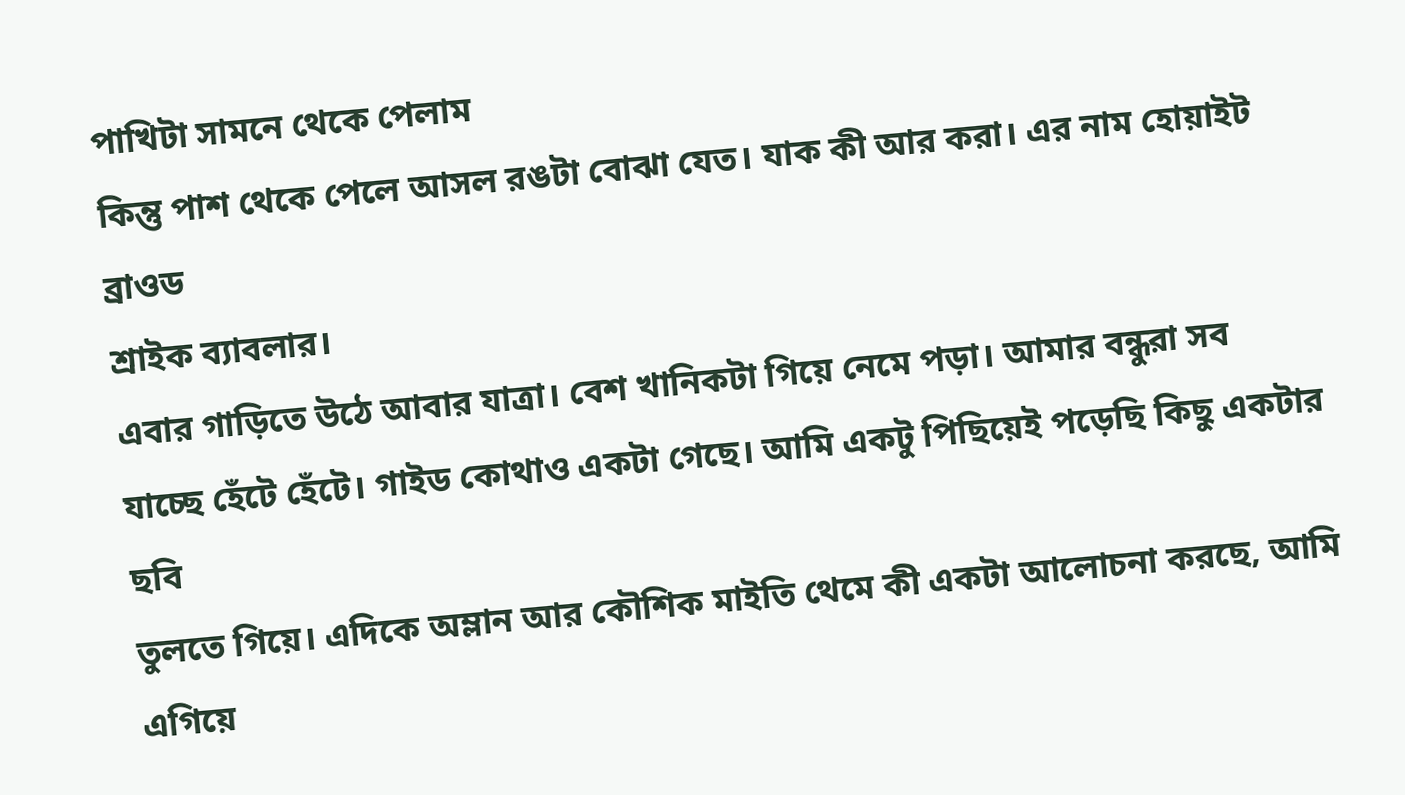পাখিটা সামনে থেকে পেলাম
কিন্তু পাশ থেকে পেলে আসল রঙটা বোঝা যেত। যাক কী আর করা। এর নাম হোয়াইট ব্রাওড
শ্রাইক ব্যাবলার।
এবার গাড়িতে উঠে আবার যাত্রা। বেশ খানিকটা গিয়ে নেমে পড়া। আমার বন্ধুরা সব
যাচ্ছে হেঁটে হেঁটে। গাইড কোথাও একটা গেছে। আমি একটু পিছিয়েই পড়েছি কিছু একটার ছবি
তুলতে গিয়ে। এদিকে অম্লান আর কৌশিক মাইতি থেমে কী একটা আলোচনা করছে, আমি এগিয়ে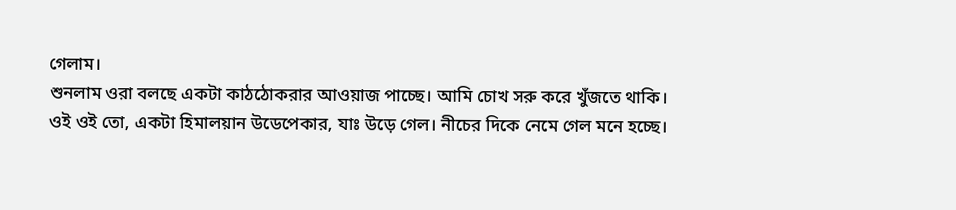গেলাম।
শুনলাম ওরা বলছে একটা কাঠঠোকরার আওয়াজ পাচ্ছে। আমি চোখ সরু করে খুঁজতে থাকি।
ওই ওই তো, একটা হিমালয়ান উডেপেকার, যাঃ উড়ে গেল। নীচের দিকে নেমে গেল মনে হচ্ছে।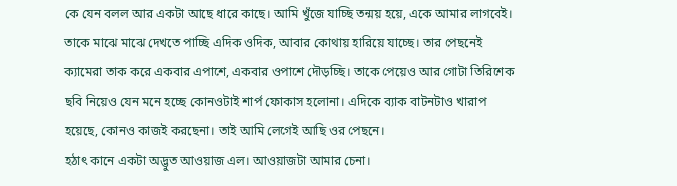কে যেন বলল আর একটা আছে ধারে কাছে। আমি খুঁজে যাচ্ছি তন্ময় হয়ে, একে আমার লাগবেই।
তাকে মাঝে মাঝে দেখতে পাচ্ছি এদিক ওদিক, আবার কোথায় হারিয়ে যাচ্ছে। তার পেছনেই
ক্যামেরা তাক করে একবার এপাশে, একবার ওপাশে দৌড়চ্ছি। তাকে পেয়েও আর গোটা তিরিশেক
ছবি নিয়েও যেন মনে হচ্ছে কোনওটাই শার্প ফোকাস হলোনা। এদিকে ব্যাক বাটনটাও খারাপ
হয়েছে, কোনও কাজই করছেনা। তাই আমি লেগেই আছি ওর পেছনে।
হঠাৎ কানে একটা অদ্ভুত আওয়াজ এল। আওয়াজটা আমার চেনা।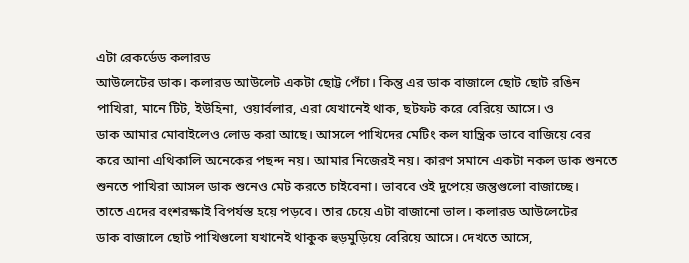এটা রেকর্ডেড কলারড
আউলেটের ডাক। কলারড আউলেট একটা ছোট্ট পেঁচা। কিন্তু এর ডাক বাজালে ছোট ছোট রঙিন
পাখিরা, মানে টিট, ইউহিনা, ওয়ার্বলার, এরা যেখানেই থাক, ছটফট করে বেরিয়ে আসে। ও
ডাক আমার মোবাইলেও লোড করা আছে। আসলে পাখিদের মেটিং কল যান্ত্রিক ভাবে বাজিয়ে বের
করে আনা এথিকালি অনেকের পছন্দ নয়। আমার নিজেরই নয়। কারণ সমানে একটা নকল ডাক শুনতে
শুনতে পাখিরা আসল ডাক শুনেও মেট করতে চাইবেনা। ভাববে ওই দুপেয়ে জন্তুগুলো বাজাচ্ছে।
তাতে এদের বংশরক্ষাই বিপর্যস্ত হয়ে পড়বে। তার চেয়ে এটা বাজানো ভাল। কলারড আউলেটের
ডাক বাজালে ছোট পাখিগুলো যখানেই থাকুক হুড়মুড়িয়ে বেরিয়ে আসে। দেখতে আসে,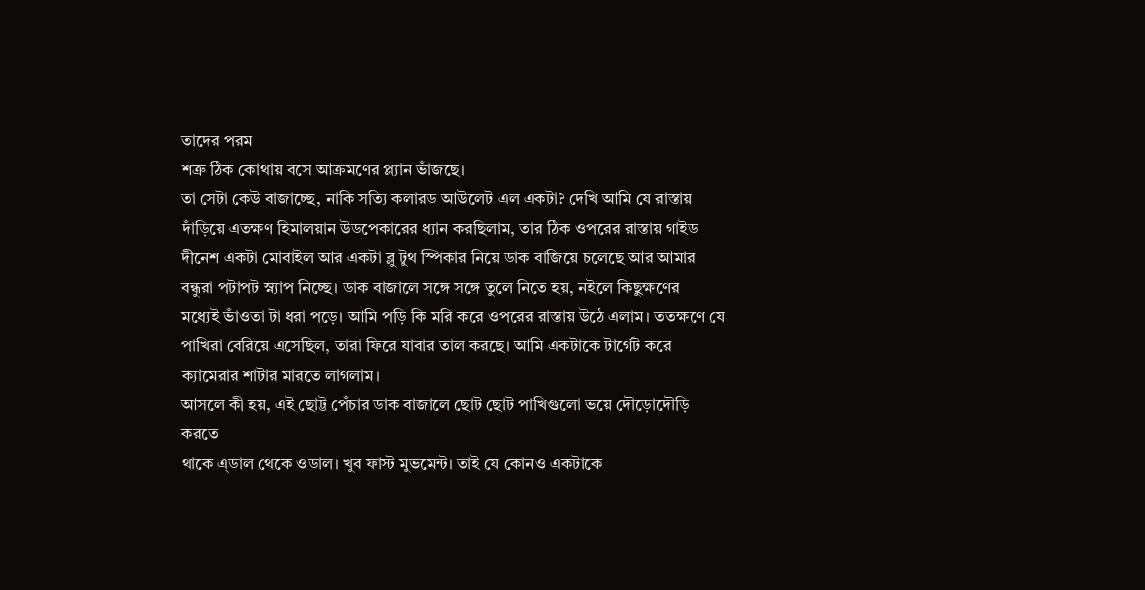তাদের পরম
শত্রু ঠিক কোথায় বসে আক্রমণের প্ল্যান ভাঁজছে।
তা সেটা কেউ বাজাচ্ছে, নাকি সত্যি কলারড আউলেট এল একটা? দেখি আমি যে রাস্তায়
দাঁড়িয়ে এতক্ষণ হিমালয়ান উডপেকারের ধ্যান করছিলাম, তার ঠিক ওপরের রাস্তায় গাইড
দীনেশ একটা মোবাইল আর একটা ব্লু টুথ স্পিকার নিয়ে ডাক বাজিয়ে চলেছে আর আমার
বন্ধুরা পটাপট স্ন্যাপ নিচ্ছে। ডাক বাজালে সঙ্গে সঙ্গে তুলে নিতে হয়, নইলে কিছুক্ষণের
মধ্যেই ভাঁওতা টা ধরা পড়ে। আমি পড়ি কি মরি করে ওপরের রাস্তায় উঠে এলাম। ততক্ষণে যে
পাখিরা বেরিয়ে এসেছিল, তারা ফিরে যাবার তাল করছে। আমি একটাকে টার্গেট করে
ক্যামেরার শাটার মারতে লাগলাম।
আসলে কী হয়, এই ছোট্ট পেঁচার ডাক বাজালে ছোট ছোট পাখিগুলো ভয়ে দৌড়োদৌড়ি করতে
থাকে এ্ডাল থেকে ওডাল। খুব ফাস্ট মুভমেন্ট। তাই যে কোনও একটাকে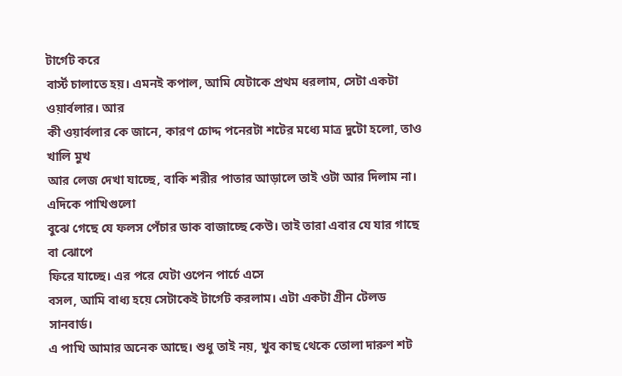টার্গেট করে
বার্স্ট চালাতে হয়। এমনই কপাল, আমি যেটাকে প্রথম ধরলাম, সেটা একটা ওয়ার্বলার। আর
কী ওয়ার্বলার কে জানে, কারণ চোদ্দ পনেরটা শটের মধ্যে মাত্র দুটো হলো, তাও খালি মুখ
আর লেজ দেখা যাচ্ছে, বাকি শরীর পাতার আড়ালে তাই ওটা আর দিলাম না। এদিকে পাখিগুলো
বুঝে গেছে যে ফলস পেঁচার ডাক বাজাচ্ছে কেউ। তাই তারা এবার যে যার গাছে বা ঝোপে
ফিরে যাচ্ছে। এর পরে যেটা ওপেন পার্চে এসে
বসল, আমি বাধ্য হয়ে সেটাকেই টার্গেট করলাম। এটা একটা গ্রীন টেলড সানবার্ড।
এ পাখি আমার অনেক আছে। শুধু তাই নয়, খুব কাছ থেকে তোলা দারুণ শট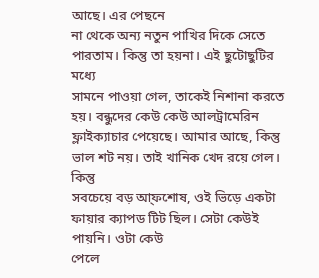আছে। এর পেছনে
না থেকে অন্য নতুন পাখির দিকে সেতে পারতাম। কিন্তু তা হয়না। এই ছুটোছুটির মধ্যে
সামনে পাওয়া গেল, তাকেই নিশানা করতে হয়। বন্ধুদের কেউ কেউ আলট্রামেরিন
ফ্লাইক্যাচার পেয়েছে। আমার আছে, কিন্তু ভাল শট নয়। তাই খানিক খেদ রয়ে গেল। কিন্তু
সবচেয়ে বড় আ্ফশোষ, ওই ভিড়ে একটা ফায়ার ক্যাপড টিট ছিল। সেটা কেউই পায়নি। ওটা কেউ
পেলে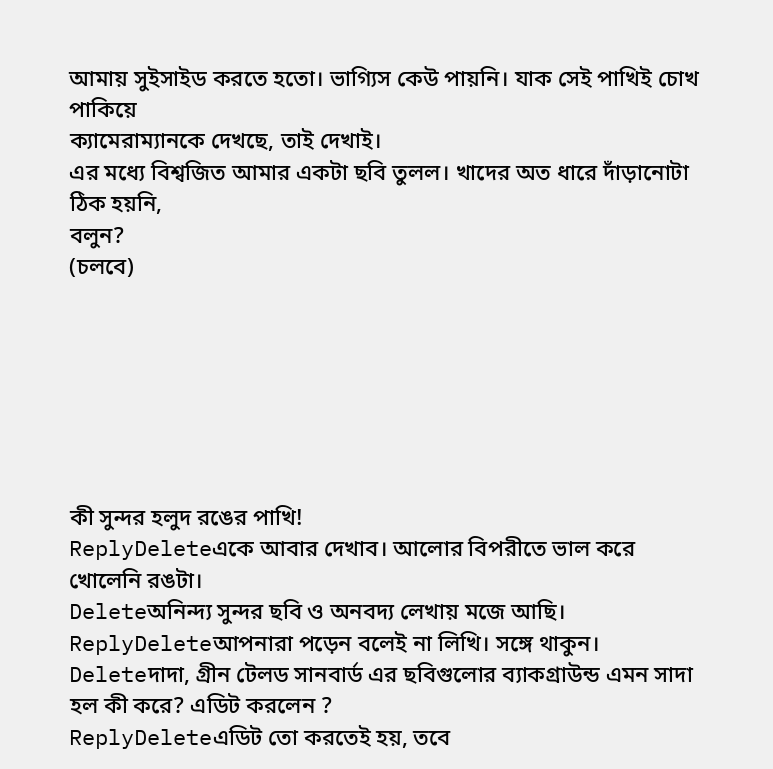আমায় সুইসাইড করতে হতো। ভাগ্যিস কেউ পায়নি। যাক সেই পাখিই চোখ পাকিয়ে
ক্যামেরাম্যানকে দেখছে, তাই দেখাই।
এর মধ্যে বিশ্বজিত আমার একটা ছবি তুলল। খাদের অত ধারে দাঁড়ানোটা ঠিক হয়নি,
বলুন?
(চলবে)







কী সুন্দর হলুদ রঙের পাখি!
ReplyDeleteএকে আবার দেখাব। আলোর বিপরীতে ভাল করে খোলেনি রঙটা।
Deleteঅনিন্দ্য সুন্দর ছবি ও অনবদ্য লেখায় মজে আছি।
ReplyDeleteআপনারা পড়েন বলেই না লিখি। সঙ্গে থাকুন।
Deleteদাদা, গ্রীন টেলড সানবার্ড এর ছবিগুলোর ব্যাকগ্রাউন্ড এমন সাদা হল কী করে? এডিট করলেন ?
ReplyDeleteএডিট তো করতেই হয়, তবে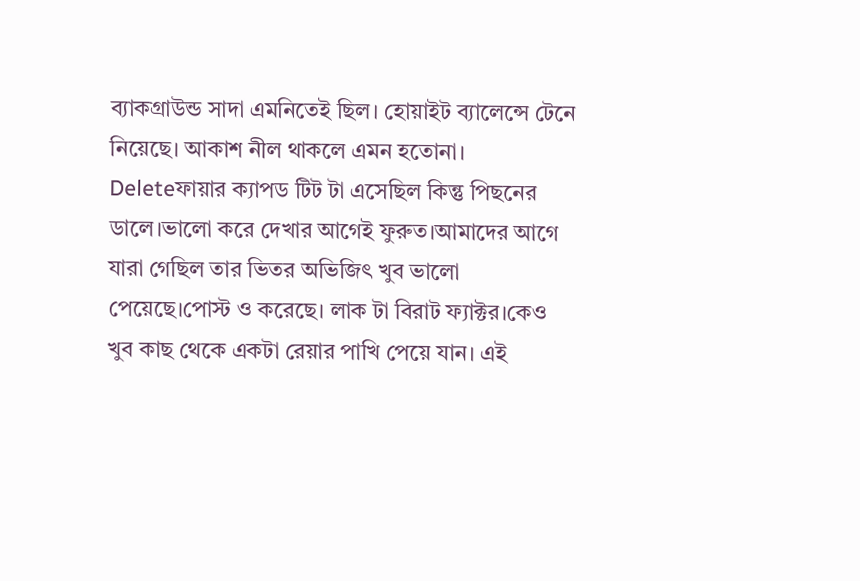ব্যাকগ্রাউন্ড সাদা এমনিতেই ছিল। হোয়াইট ব্যালেন্সে টেনে নিয়েছে। আকাশ নীল থাকলে এমন হতোনা।
Deleteফায়ার ক্যাপড টিট টা এসেছিল কিন্তু পিছনের ডালে।ভালো করে দেখার আগেই ফুরুত।আমাদের আগে যারা গেছিল তার ভিতর অভিজিৎ খুব ভালো পেয়েছে।পোস্ট ও করেছে। লাক টা বিরাট ফ্যাক্টর।কেও খুব কাছ থেকে একটা রেয়ার পাখি পেয়ে যান। এই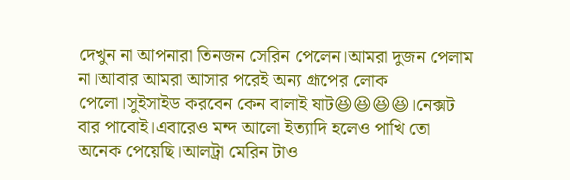দেখুন না আপনারা তিনজন সেরিন পেলেন।আমরা দুজন পেলাম না।আবার আমরা আসার পরেই অন্য গ্রূপের লোক পেলো।সুইসাইড করবেন কেন বালাই ষাট😆😆😆😆।নেক্সট বার পাবোই।এবারেও মন্দ আলো ইত্যাদি হলেও পাখি তো অনেক পেয়েছি।আলট্রা মেরিন টাও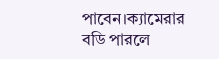পাবেন।ক্যামেরার বডি পারলে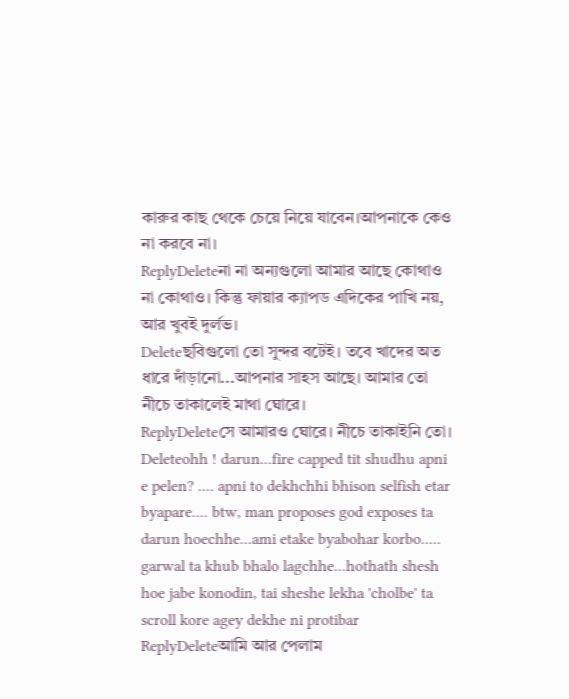কারুর কাছ থেকে চেয়ে নিয়ে যাবেন।আপনাকে কেও না করবে না।
ReplyDeleteনা না অন্যগুলো আমার আছে কোথাও না কোথাও। কিন্তু ফায়ার ক্যাপড এদিকের পাখি নয়, আর খুবই দুর্লভ।
Deleteছবিগুলো তো সুন্দর বটেই। তবে খাদের অত ধারে দাঁড়ানো...আপনার সাহস আছে। আমার তো নীচে তাকালেই মাথা ঘোরে।
ReplyDeleteসে আমারও ঘোরে। নীচে তাকাইনি তো।
Deleteohh ! darun...fire capped tit shudhu apni e pelen? .... apni to dekhchhi bhison selfish etar byapare.... btw, man proposes god exposes ta darun hoechhe...ami etake byabohar korbo..... garwal ta khub bhalo lagchhe...hothath shesh hoe jabe konodin, tai sheshe lekha 'cholbe' ta scroll kore agey dekhe ni protibar
ReplyDeleteআমি আর পেলাম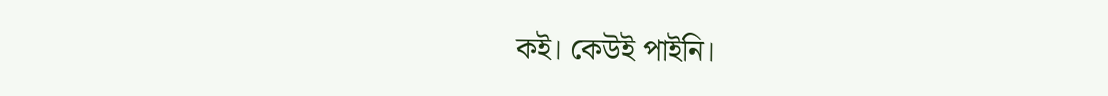কই। কেউই পাইনি।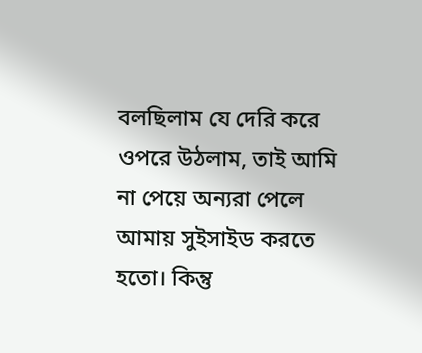বলছিলাম যে দেরি করে ওপরে উঠলাম, তাই আমি না পেয়ে অন্যরা পেলে আমায় সুইসাইড করতে হতো। কিন্তু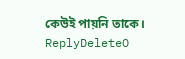কেউই পায়নি তাকে।
ReplyDeleteO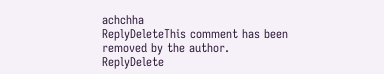achchha
ReplyDeleteThis comment has been removed by the author.
ReplyDelete